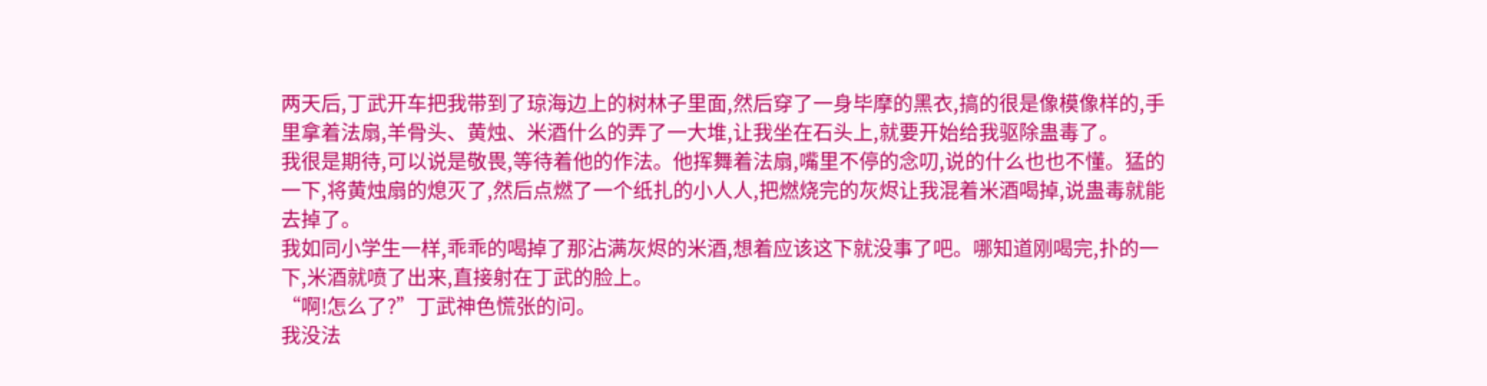两天后,丁武开车把我带到了琼海边上的树林子里面,然后穿了一身毕摩的黑衣,搞的很是像模像样的,手里拿着法扇,羊骨头、黄烛、米酒什么的弄了一大堆,让我坐在石头上,就要开始给我驱除蛊毒了。
我很是期待,可以说是敬畏,等待着他的作法。他挥舞着法扇,嘴里不停的念叨,说的什么也也不懂。猛的一下,将黄烛扇的熄灭了,然后点燃了一个纸扎的小人人,把燃烧完的灰烬让我混着米酒喝掉,说蛊毒就能去掉了。
我如同小学生一样,乖乖的喝掉了那沾满灰烬的米酒,想着应该这下就没事了吧。哪知道刚喝完,扑的一下,米酒就喷了出来,直接射在丁武的脸上。
“啊!怎么了?”丁武神色慌张的问。
我没法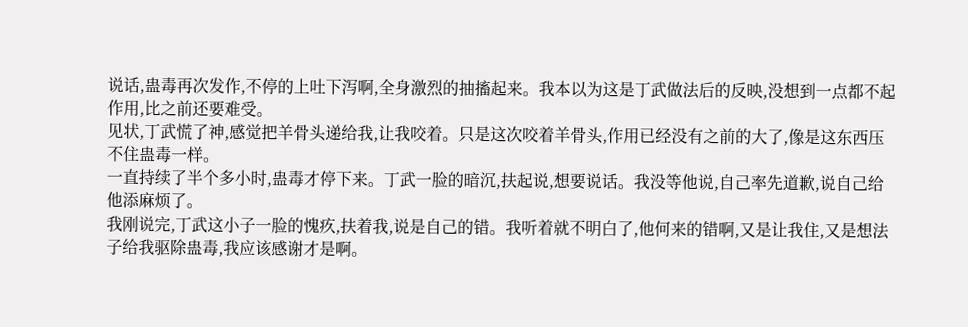说话,蛊毒再次发作,不停的上吐下泻啊,全身激烈的抽搐起来。我本以为这是丁武做法后的反映,没想到一点都不起作用,比之前还要难受。
见状,丁武慌了神,感觉把羊骨头递给我,让我咬着。只是这次咬着羊骨头,作用已经没有之前的大了,像是这东西压不住蛊毒一样。
一直持续了半个多小时,蛊毒才停下来。丁武一脸的暗沉,扶起说,想要说话。我没等他说,自己率先道歉,说自己给他添麻烦了。
我刚说完,丁武这小子一脸的愧疚,扶着我,说是自己的错。我听着就不明白了,他何来的错啊,又是让我住,又是想法子给我驱除蛊毒,我应该感谢才是啊。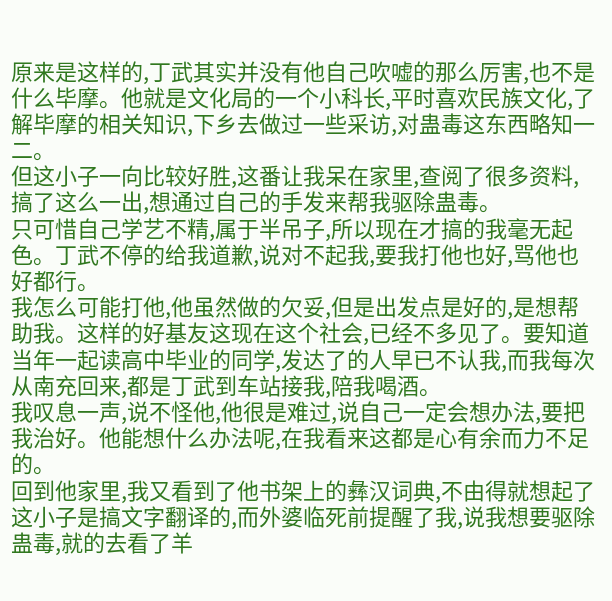原来是这样的,丁武其实并没有他自己吹嘘的那么厉害,也不是什么毕摩。他就是文化局的一个小科长,平时喜欢民族文化,了解毕摩的相关知识,下乡去做过一些采访,对蛊毒这东西略知一二。
但这小子一向比较好胜,这番让我呆在家里,查阅了很多资料,搞了这么一出,想通过自己的手发来帮我驱除蛊毒。
只可惜自己学艺不精,属于半吊子,所以现在才搞的我毫无起色。丁武不停的给我道歉,说对不起我,要我打他也好,骂他也好都行。
我怎么可能打他,他虽然做的欠妥,但是出发点是好的,是想帮助我。这样的好基友这现在这个社会,已经不多见了。要知道当年一起读高中毕业的同学,发达了的人早已不认我,而我每次从南充回来,都是丁武到车站接我,陪我喝酒。
我叹息一声,说不怪他,他很是难过,说自己一定会想办法,要把我治好。他能想什么办法呢,在我看来这都是心有余而力不足的。
回到他家里,我又看到了他书架上的彝汉词典,不由得就想起了这小子是搞文字翻译的,而外婆临死前提醒了我,说我想要驱除蛊毒,就的去看了羊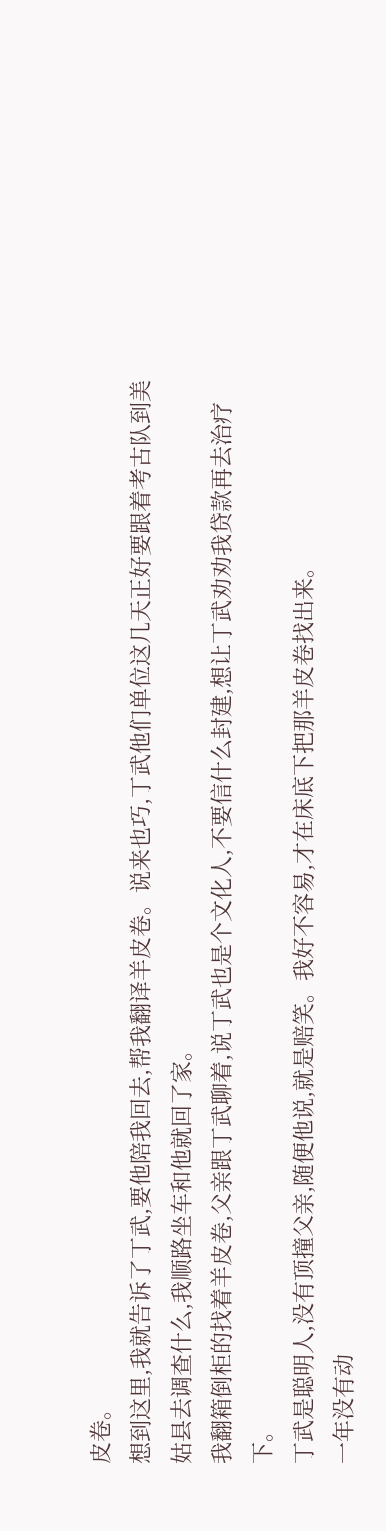皮卷。
想到这里,我就告诉了丁武,要他陪我回去,帮我翻译羊皮卷。说来也巧,丁武他们单位这几天正好要跟着考古队到美姑县去调查什么,我顺路坐车和他就回了家。
我翻箱倒柜的找着羊皮卷,父亲跟丁武聊着,说丁武也是个文化人,不要信什么封建,想让丁武劝劝我贷款再去治疗下。
丁武是聪明人,没有顶撞父亲,随便他说,就是赔笑。我好不容易,才在床底下把那羊皮卷找出来。
一年没有动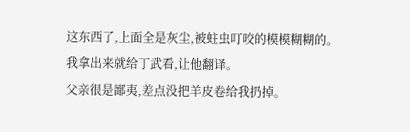这东西了,上面全是灰尘,被蛀虫叮咬的模模糊糊的。我拿出来就给丁武看,让他翻译。
父亲很是鄙夷,差点没把羊皮卷给我扔掉。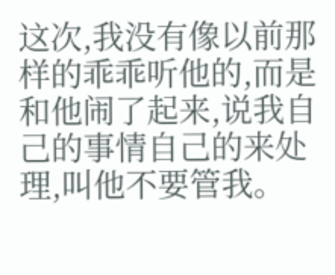这次,我没有像以前那样的乖乖听他的,而是和他闹了起来,说我自己的事情自己的来处理,叫他不要管我。